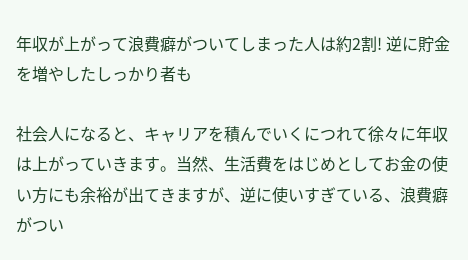年収が上がって浪費癖がついてしまった人は約2割! 逆に貯金を増やしたしっかり者も

社会人になると、キャリアを積んでいくにつれて徐々に年収は上がっていきます。当然、生活費をはじめとしてお金の使い方にも余裕が出てきますが、逆に使いすぎている、浪費癖がつい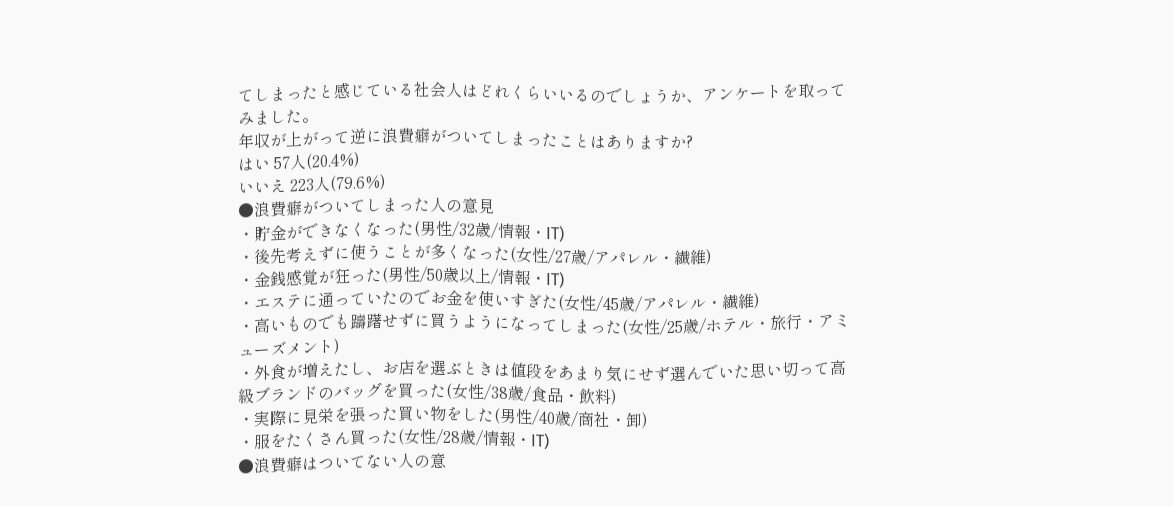てしまったと感じている社会人はどれくらいいるのでしょうか、アンケートを取ってみました。
年収が上がって逆に浪費癖がついてしまったことはありますか?
はい 57人(20.4%)
いいえ 223人(79.6%)
●浪費癖がついてしまった人の意見
・貯金ができなくなった(男性/32歳/情報・IT)
・後先考えずに使うことが多くなった(女性/27歳/アパレル・繊維)
・金銭感覚が狂った(男性/50歳以上/情報・IT)
・エステに通っていたのでお金を使いすぎた(女性/45歳/アパレル・繊維)
・高いものでも躊躇せずに買うようになってしまった(女性/25歳/ホテル・旅行・アミューズメント)
・外食が増えたし、お店を選ぶときは値段をあまり気にせず選んでいた思い切って高級ブランドのバッグを買った(女性/38歳/食品・飲料)
・実際に見栄を張った買い物をした(男性/40歳/商社・卸)
・服をたくさん買った(女性/28歳/情報・IT)
●浪費癖はついてない人の意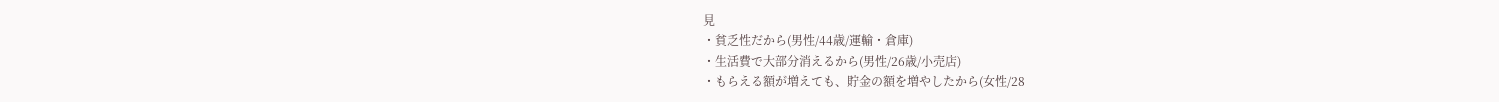見
・貧乏性だから(男性/44歳/運輸・倉庫)
・生活費で大部分消えるから(男性/26歳/小売店)
・もらえる額が増えても、貯金の額を増やしたから(女性/28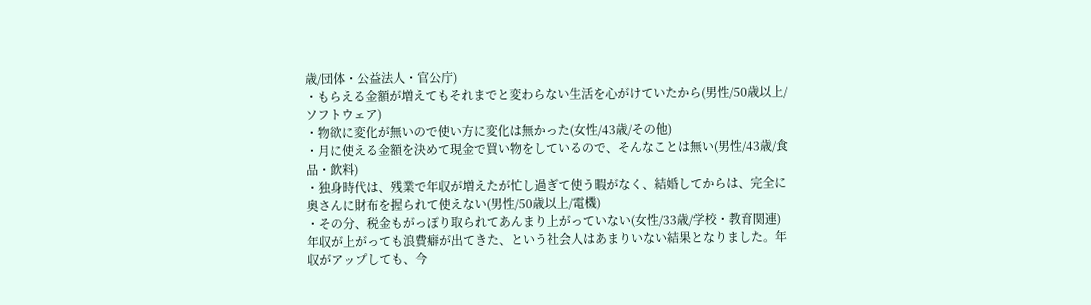歳/団体・公益法人・官公庁)
・もらえる金額が増えてもそれまでと変わらない生活を心がけていたから(男性/50歳以上/ソフトウェア)
・物欲に変化が無いので使い方に変化は無かった(女性/43歳/その他)
・月に使える金額を決めて現金で買い物をしているので、そんなことは無い(男性/43歳/食品・飲料)
・独身時代は、残業で年収が増えたが忙し過ぎて使う暇がなく、結婚してからは、完全に奥さんに財布を握られて使えない(男性/50歳以上/電機)
・その分、税金もがっぽり取られてあんまり上がっていない(女性/33歳/学校・教育関連)
年収が上がっても浪費癖が出てきた、という社会人はあまりいない結果となりました。年収がアップしても、今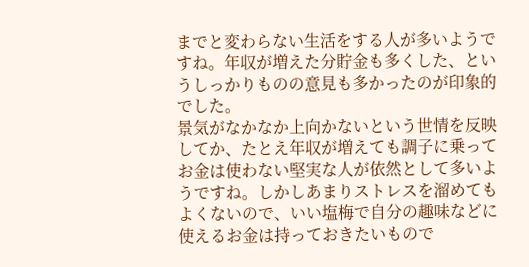までと変わらない生活をする人が多いようですね。年収が増えた分貯金も多くした、というしっかりものの意見も多かったのが印象的でした。
景気がなかなか上向かないという世情を反映してか、たとえ年収が増えても調子に乗ってお金は使わない堅実な人が依然として多いようですね。しかしあまりストレスを溜めてもよくないので、いい塩梅で自分の趣味などに使えるお金は持っておきたいもので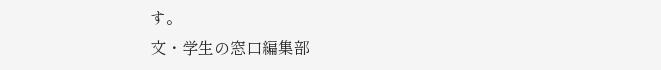す。
文・学生の窓口編集部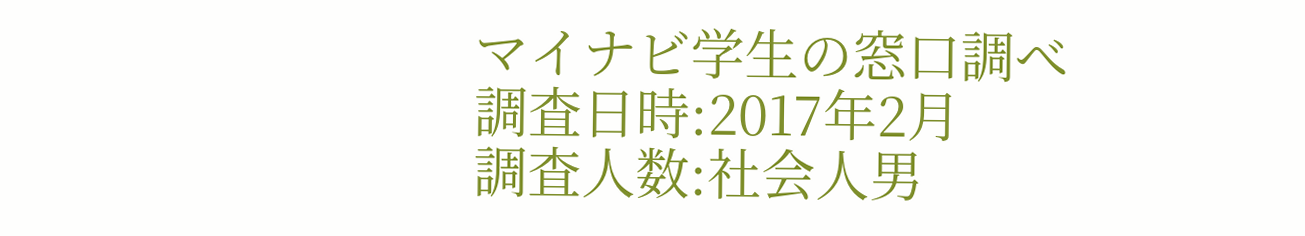マイナビ学生の窓口調べ
調査日時:2017年2月
調査人数:社会人男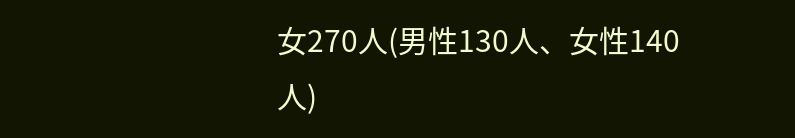女270人(男性130人、女性140人)